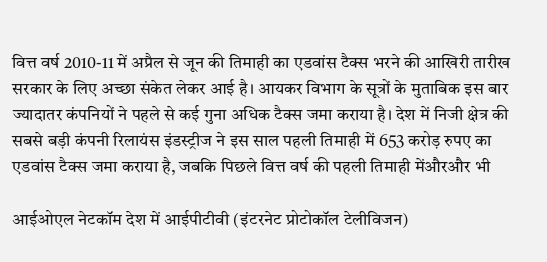वित्त वर्ष 2010-11 में अप्रैल से जून की तिमाही का एडवांस टैक्स भरने की आखिरी तारीख सरकार के लिए अच्छा संकेत लेकर आई है। आयकर विभाग के सूत्रों के मुताबिक इस बार ज्यादातर कंपनियों ने पहले से कई गुना अधिक टैक्स जमा कराया है। देश में निजी क्षेत्र की सबसे बड़ी कंपनी रिलायंस इंडस्ट्रीज ने इस साल पहली तिमाही में 653 करोड़ रुपए का एडवांस टैक्स जमा कराया है, जबकि पिछले वित्त वर्ष की पहली तिमाही मेंऔरऔर भी

आईओएल नेटकॉम देश में आईपीटीवी (इंटरनेट प्रोटोकॉल टेलीविजन)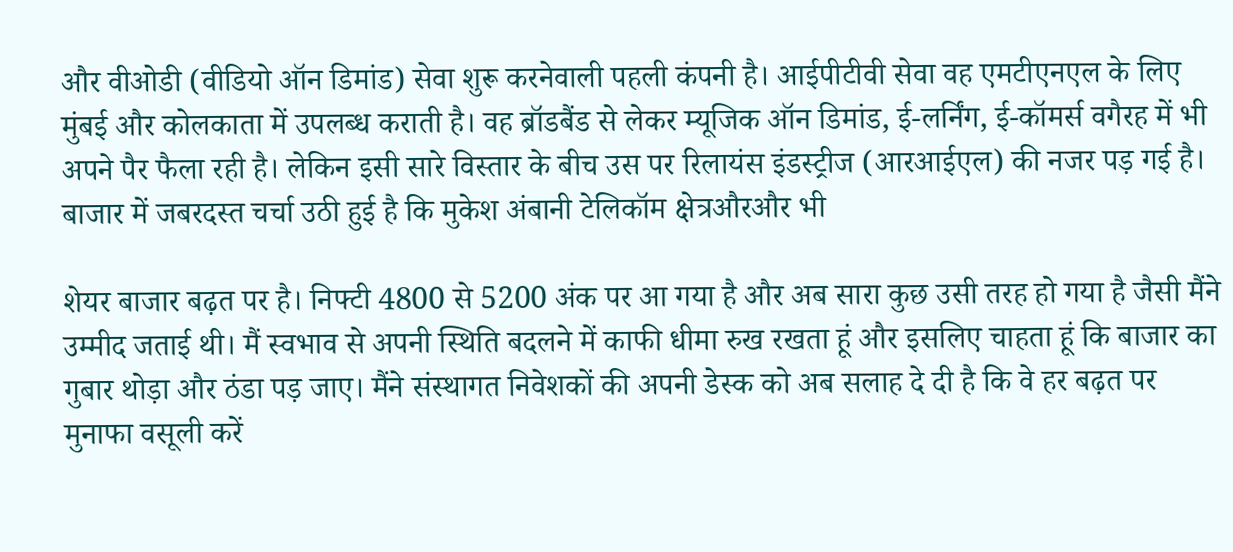और वीओडी (वीडियो ऑन डिमांड) सेवा शुरू करनेवाली पहली कंपनी है। आईपीटीवी सेवा वह एमटीएनएल के लिए मुंबई और कोलकाता में उपलब्ध कराती है। वह ब्रॉडबैंड से लेकर म्यूजिक ऑन डिमांड, ई-लर्निंग, ई-कॉमर्स वगैरह में भी अपने पैर फैला रही है। लेकिन इसी सारे विस्तार के बीच उस पर रिलायंस इंडस्ट्रीज (आरआईएल) की नजर पड़ गई है। बाजार में जबरदस्त चर्चा उठी हुई है कि मुकेश अंबानी टेलिकॉम क्षेत्रऔरऔर भी

शेयर बाजार बढ़त पर है। निफ्टी 4800 से 5200 अंक पर आ गया है और अब सारा कुछ उसी तरह हो गया है जैसी मैंने उम्मीद जताई थी। मैं स्वभाव से अपनी स्थिति बदलने में काफी धीमा रुख रखता हूं और इसलिए चाहता हूं कि बाजार का गुबार थोड़ा और ठंडा पड़ जाए। मैंने संस्थागत निवेशकों की अपनी डेस्क को अब सलाह दे दी है कि वे हर बढ़त पर मुनाफा वसूली करें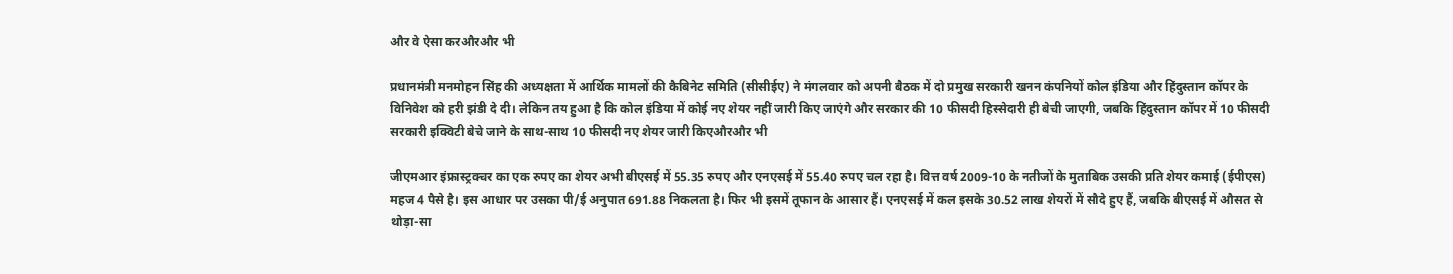और वे ऐसा करऔरऔर भी

प्रधानमंत्री मनमोहन सिंह की अध्यक्षता में आर्थिक मामलों की कैबिनेट समिति (सीसीईए) ने मंगलवार को अपनी बैठक में दो प्रमुख सरकारी खनन कंपनियों कोल इंडिया और हिंदुस्तान कॉपर के विनिवेश को हरी झंडी दे दी। लेकिन तय हुआ है कि कोल इंडिया में कोई नए शेयर नहीं जारी किए जाएंगे और सरकार की 10 फीसदी हिस्सेदारी ही बेची जाएगी, जबकि हिंदुस्तान कॉपर में 10 फीसदी सरकारी इक्विटी बेचे जाने के साथ-साथ 10 फीसदी नए शेयर जारी किएऔरऔर भी

जीएमआर इंफ्रास्ट्रक्चर का एक रुपए का शेयर अभी बीएसई में 55.35 रुपए और एनएसई में 55.40 रुपए चल रहा है। वित्त वर्ष 2009-10 के नतीजों के मुताबिक उसकी प्रति शेयर कमाई (ईपीएस) महज 4 पैसे है। इस आधार पर उसका पी/ई अनुपात 691.88 निकलता है। फिर भी इसमें तूफान के आसार हैं। एनएसई में कल इसके 30.52 लाख शेयरों में सौदे हुए हैं, जबकि बीएसई में औसत से थोड़ा-सा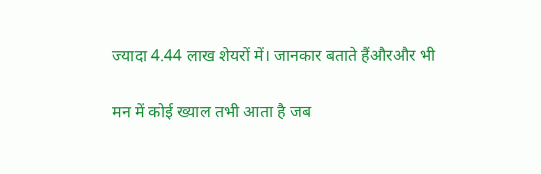ज्यादा 4.44 लाख शेयरों में। जानकार बताते हैंऔरऔर भी

मन में कोई ख्याल तभी आता है जब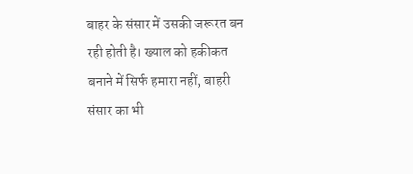बाहर के संसार में उसकी जरूरत बन रही होती है। ख्याल को हकीकत बनाने में सिर्फ हमारा नहीं, बाहरी संसार का भी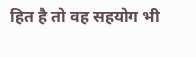हित है तो वह सहयोग भी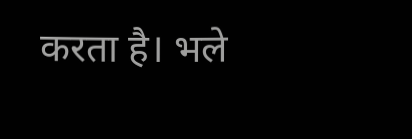करता है। भले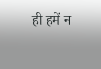ही हमें न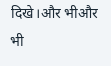दिखे।और भीऔर भी